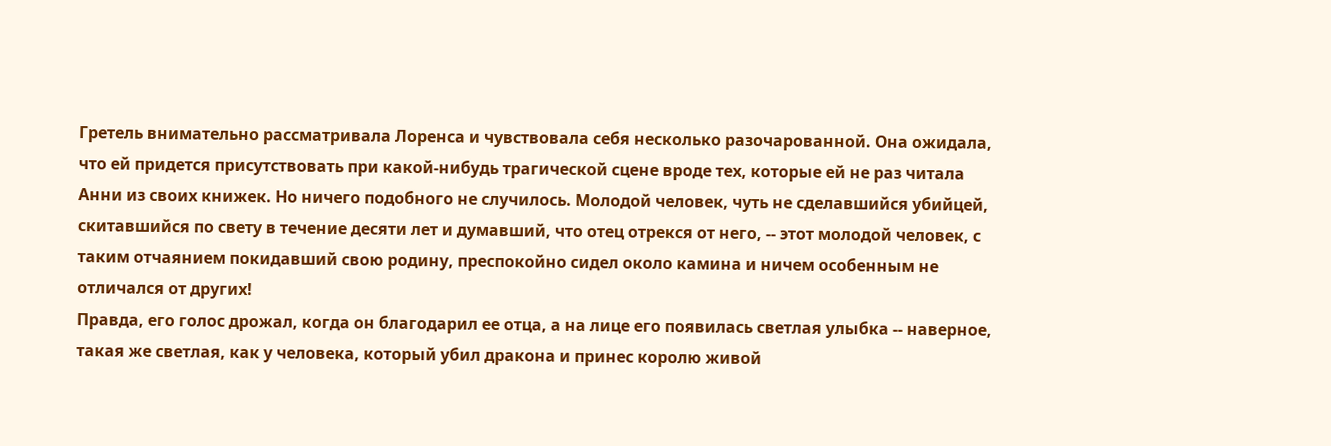Гретель внимательно рассматривала Лоренса и чувствовала себя несколько разочарованной. Она ожидала, что ей придется присутствовать при какой-нибудь трагической сцене вроде тех, которые ей не раз читала Анни из своих книжек. Но ничего подобного не случилось. Молодой человек, чуть не сделавшийся убийцей, скитавшийся по свету в течение десяти лет и думавший, что отец отрекся от него, -- этот молодой человек, с таким отчаянием покидавший свою родину, преспокойно сидел около камина и ничем особенным не отличался от других!
Правда, его голос дрожал, когда он благодарил ее отца, а на лице его появилась светлая улыбка -- наверное, такая же светлая, как у человека, который убил дракона и принес королю живой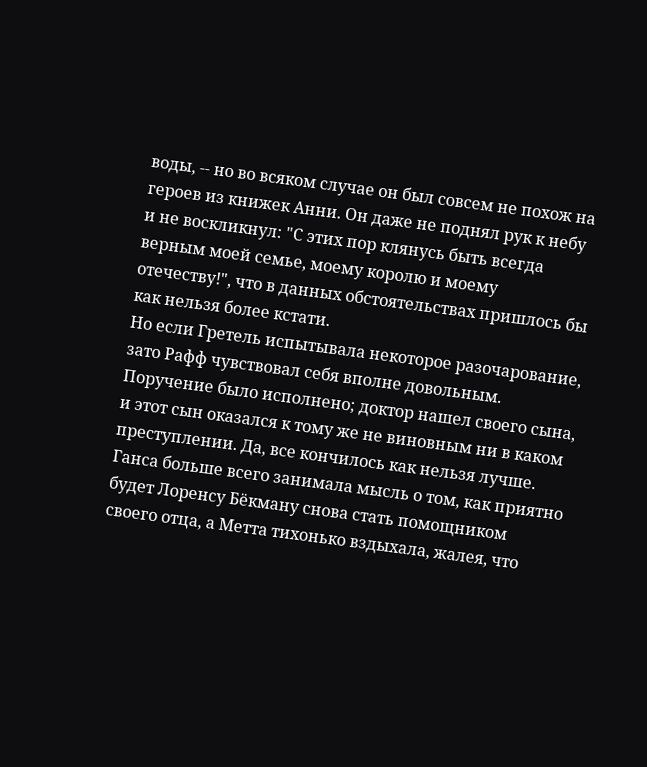воды, -- но во всяком случае он был совсем не похож на героев из книжек Анни. Он даже не поднял рук к небу и не воскликнул: "С этих пор клянусь быть всегда верным моей семье, моему королю и моему отечеству!", что в данных обстоятельствах пришлось бы как нельзя более кстати.
Но если Гретель испытывала некоторое разочарование, зато Рафф чувствовал себя вполне довольным. Поручение было исполнено; доктор нашел своего сына, и этот сын оказался к тому же не виновным ни в каком преступлении. Да, все кончилось как нельзя лучше.
Ганса больше всего занимала мысль о том, как приятно будет Лоренсу Бёкману снова стать помощником своего отца, а Метта тихонько вздыхала, жалея, что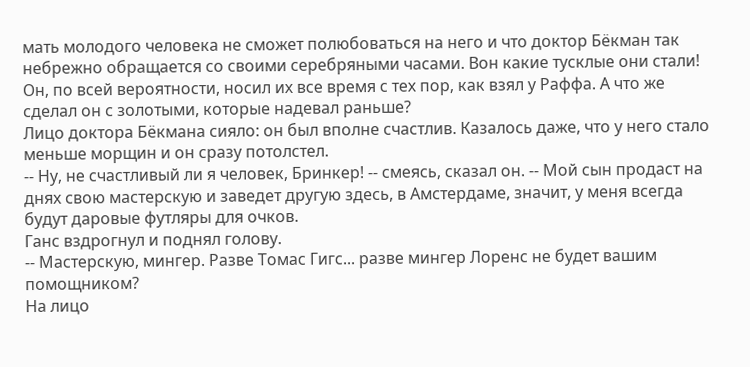мать молодого человека не сможет полюбоваться на него и что доктор Бёкман так небрежно обращается со своими серебряными часами. Вон какие тусклые они стали! Он, по всей вероятности, носил их все время с тех пор, как взял у Раффа. А что же сделал он с золотыми, которые надевал раньше?
Лицо доктора Бёкмана сияло: он был вполне счастлив. Казалось даже, что у него стало меньше морщин и он сразу потолстел.
-- Ну, не счастливый ли я человек, Бринкер! -- смеясь, сказал он. -- Мой сын продаст на днях свою мастерскую и заведет другую здесь, в Амстердаме, значит, у меня всегда будут даровые футляры для очков.
Ганс вздрогнул и поднял голову.
-- Мастерскую, мингер. Разве Томас Гигс... разве мингер Лоренс не будет вашим помощником?
На лицо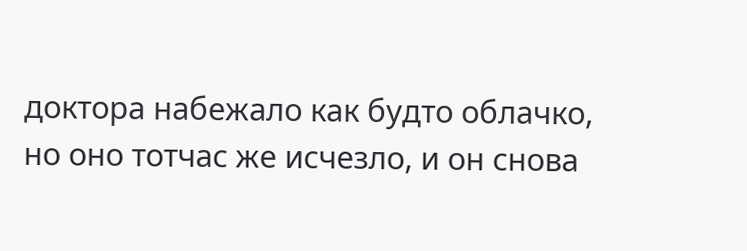доктора набежало как будто облачко, но оно тотчас же исчезло, и он снова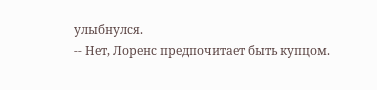улыбнулся.
-- Нет, Лоренс предпочитает быть купцом.